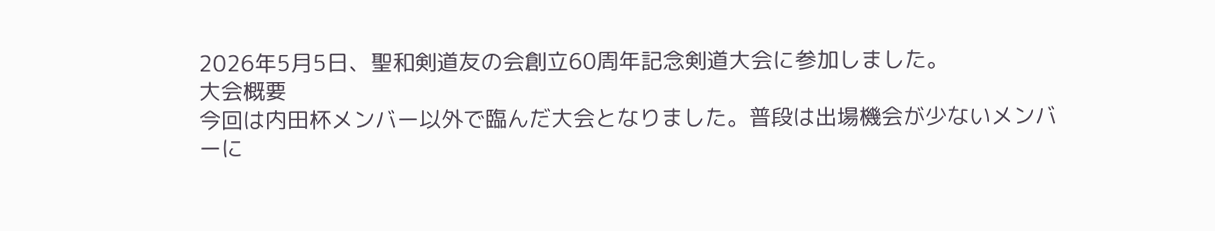2026年5月5日、聖和剣道友の会創立60周年記念剣道大会に参加しました。
大会概要
今回は内田杯メンバー以外で臨んだ大会となりました。普段は出場機会が少ないメンバーに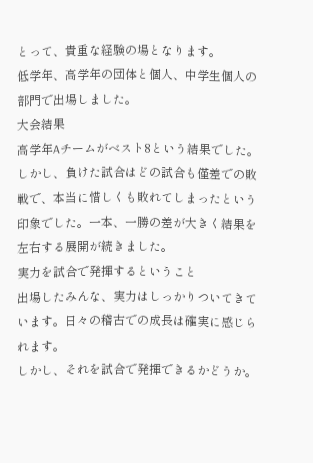とって、貴重な経験の場となります。
低学年、高学年の団体と個人、中学生個人の部門で出場しました。
大会結果
高学年Aチームがベスト8という結果でした。
しかし、負けた試合はどの試合も僅差での敗戦で、本当に惜しくも敗れてしまったという印象でした。一本、一勝の差が大きく結果を左右する展開が続きました。
実力を試合で発揮するということ
出場したみんな、実力はしっかりついてきています。日々の稽古での成長は確実に感じられます。
しかし、それを試合で発揮できるかどうか。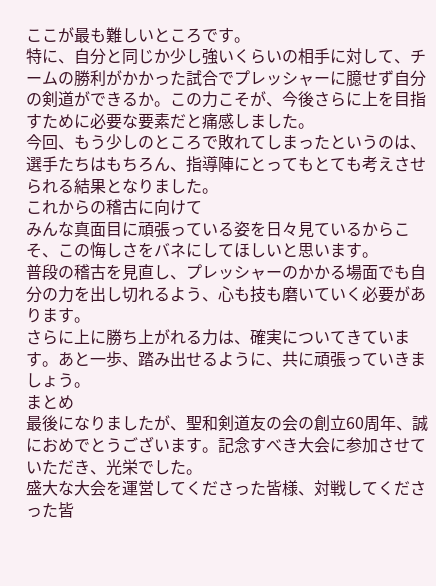ここが最も難しいところです。
特に、自分と同じか少し強いくらいの相手に対して、チームの勝利がかかった試合でプレッシャーに臆せず自分の剣道ができるか。この力こそが、今後さらに上を目指すために必要な要素だと痛感しました。
今回、もう少しのところで敗れてしまったというのは、選手たちはもちろん、指導陣にとってもとても考えさせられる結果となりました。
これからの稽古に向けて
みんな真面目に頑張っている姿を日々見ているからこそ、この悔しさをバネにしてほしいと思います。
普段の稽古を見直し、プレッシャーのかかる場面でも自分の力を出し切れるよう、心も技も磨いていく必要があります。
さらに上に勝ち上がれる力は、確実についてきています。あと一歩、踏み出せるように、共に頑張っていきましょう。
まとめ
最後になりましたが、聖和剣道友の会の創立60周年、誠におめでとうございます。記念すべき大会に参加させていただき、光栄でした。
盛大な大会を運営してくださった皆様、対戦してくださった皆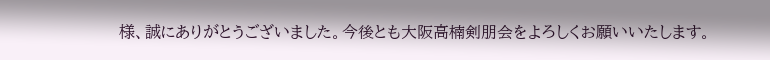様、誠にありがとうございました。今後とも大阪高楠剣朋会をよろしくお願いいたします。